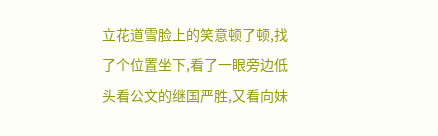立花道雪脸上的笑意顿了顿,找了个位置坐下,看了一眼旁边低头看公文的继国严胜,又看向妹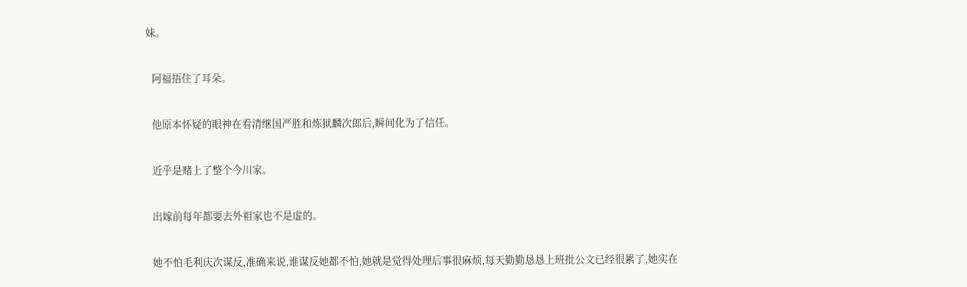妹。

  阿福捂住了耳朵。

  他原本怀疑的眼神在看清继国严胜和炼狱麟次郎后,瞬间化为了信任。

  近乎是赌上了整个今川家。

  出嫁前每年都要去外祖家也不是虚的。

  她不怕毛利庆次谋反,准确来说,谁谋反她都不怕,她就是觉得处理后事很麻烦,每天勤勤恳恳上班批公文已经很累了,她实在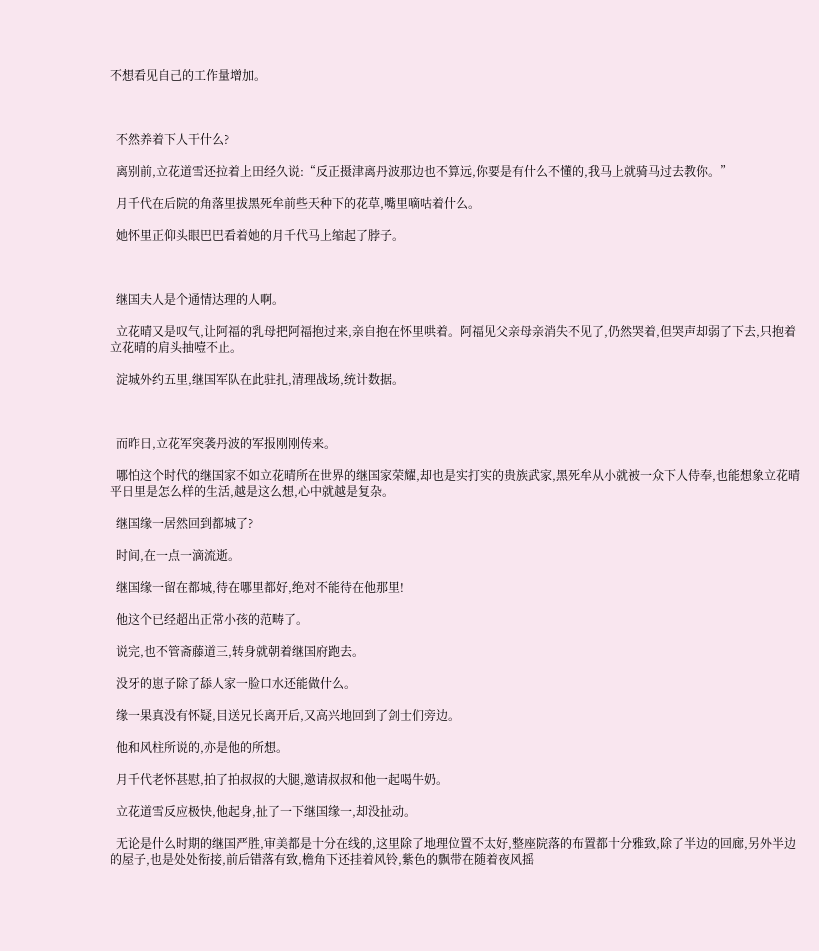不想看见自己的工作量增加。



  不然养着下人干什么?

  离别前,立花道雪还拉着上田经久说:“反正摄津离丹波那边也不算远,你要是有什么不懂的,我马上就骑马过去教你。”

  月千代在后院的角落里拔黑死牟前些天种下的花草,嘴里嘀咕着什么。

  她怀里正仰头眼巴巴看着她的月千代马上缩起了脖子。



  继国夫人是个通情达理的人啊。

  立花晴又是叹气,让阿福的乳母把阿福抱过来,亲自抱在怀里哄着。阿福见父亲母亲消失不见了,仍然哭着,但哭声却弱了下去,只抱着立花晴的肩头抽噎不止。

  淀城外约五里,继国军队在此驻扎,清理战场,统计数据。



  而昨日,立花军突袭丹波的军报刚刚传来。

  哪怕这个时代的继国家不如立花晴所在世界的继国家荣耀,却也是实打实的贵族武家,黑死牟从小就被一众下人侍奉,也能想象立花晴平日里是怎么样的生活,越是这么想,心中就越是复杂。

  继国缘一居然回到都城了?

  时间,在一点一滴流逝。

  继国缘一留在都城,待在哪里都好,绝对不能待在他那里!

  他这个已经超出正常小孩的范畴了。

  说完,也不管斋藤道三,转身就朝着继国府跑去。

  没牙的崽子除了舔人家一脸口水还能做什么。

  缘一果真没有怀疑,目送兄长离开后,又高兴地回到了剑士们旁边。

  他和风柱所说的,亦是他的所想。

  月千代老怀甚慰,拍了拍叔叔的大腿,邀请叔叔和他一起喝牛奶。

  立花道雪反应极快,他起身,扯了一下继国缘一,却没扯动。

  无论是什么时期的继国严胜,审美都是十分在线的,这里除了地理位置不太好,整座院落的布置都十分雅致,除了半边的回廊,另外半边的屋子,也是处处衔接,前后错落有致,檐角下还挂着风铃,紫色的飘带在随着夜风摇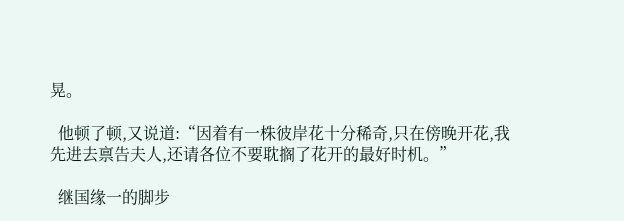晃。

  他顿了顿,又说道:“因着有一株彼岸花十分稀奇,只在傍晚开花,我先进去禀告夫人,还请各位不要耽搁了花开的最好时机。”

  继国缘一的脚步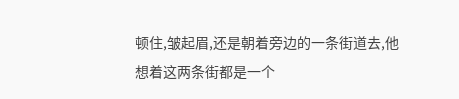顿住,皱起眉,还是朝着旁边的一条街道去,他想着这两条街都是一个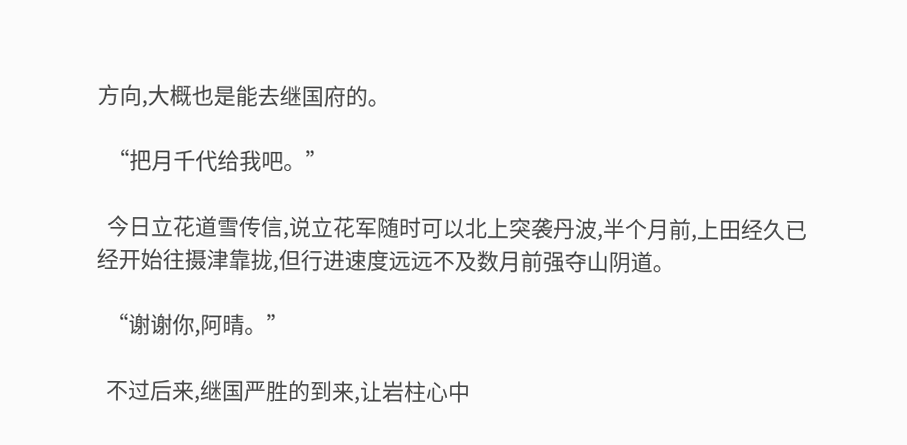方向,大概也是能去继国府的。

  “把月千代给我吧。”

  今日立花道雪传信,说立花军随时可以北上突袭丹波,半个月前,上田经久已经开始往摄津靠拢,但行进速度远远不及数月前强夺山阴道。

  “谢谢你,阿晴。”

  不过后来,继国严胜的到来,让岩柱心中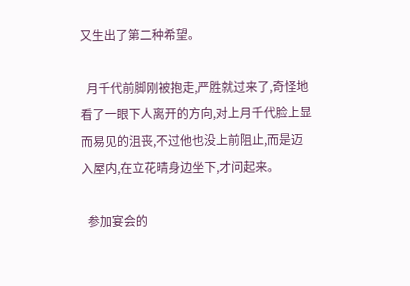又生出了第二种希望。

  月千代前脚刚被抱走,严胜就过来了,奇怪地看了一眼下人离开的方向,对上月千代脸上显而易见的沮丧,不过他也没上前阻止,而是迈入屋内,在立花晴身边坐下,才问起来。

  参加宴会的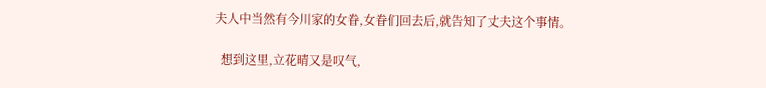夫人中当然有今川家的女眷,女眷们回去后,就告知了丈夫这个事情。

  想到这里,立花晴又是叹气,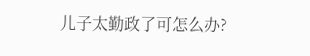儿子太勤政了可怎么办?